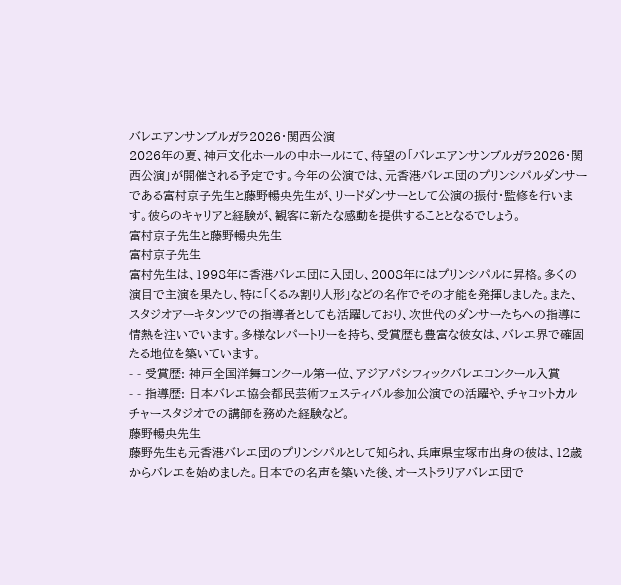バレエアンサンブルガラ2026・関西公演
2026年の夏、神戸文化ホールの中ホールにて、待望の「バレエアンサンブルガラ2026・関西公演」が開催される予定です。今年の公演では、元香港バレエ団のプリンシパルダンサーである富村京子先生と藤野暢央先生が、リードダンサーとして公演の振付・監修を行います。彼らのキャリアと経験が、観客に新たな感動を提供することとなるでしょう。
富村京子先生と藤野暢央先生
富村京子先生
富村先生は、1998年に香港バレエ団に入団し、2008年にはプリンシパルに昇格。多くの演目で主演を果たし、特に「くるみ割り人形」などの名作でその才能を発揮しました。また、スタジオアーキタンツでの指導者としても活躍しており、次世代のダンサーたちへの指導に情熱を注いでいます。多様なレパートリーを持ち、受賞歴も豊富な彼女は、バレエ界で確固たる地位を築いています。
- - 受賞歴: 神戸全国洋舞コンクール第一位、アジアパシフィックバレエコンクール入賞
- - 指導歴: 日本バレエ協会都民芸術フェスティバル参加公演での活躍や、チャコットカルチャースタジオでの講師を務めた経験など。
藤野暢央先生
藤野先生も元香港バレエ団のプリンシパルとして知られ、兵庫県宝塚市出身の彼は、12歳からバレエを始めました。日本での名声を築いた後、オーストラリアバレエ団で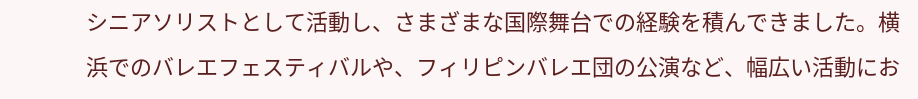シニアソリストとして活動し、さまざまな国際舞台での経験を積んできました。横浜でのバレエフェスティバルや、フィリピンバレエ団の公演など、幅広い活動にお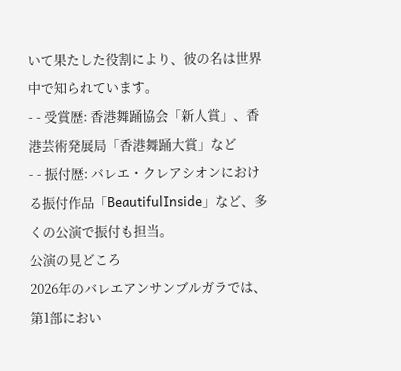いて果たした役割により、彼の名は世界中で知られています。
- - 受賞歴: 香港舞踊協会「新人賞」、香港芸術発展局「香港舞踊大賞」など
- - 振付歴: バレエ・クレアシオンにおける振付作品「BeautifulInside」など、多くの公演で振付も担当。
公演の見どころ
2026年のバレエアンサンブルガラでは、第1部におい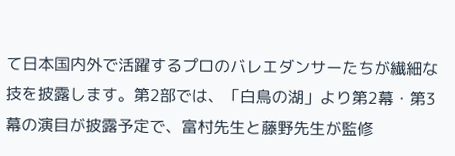て日本国内外で活躍するプロのバレエダンサーたちが繊細な技を披露します。第2部では、「白鳥の湖」より第2幕・第3幕の演目が披露予定で、富村先生と藤野先生が監修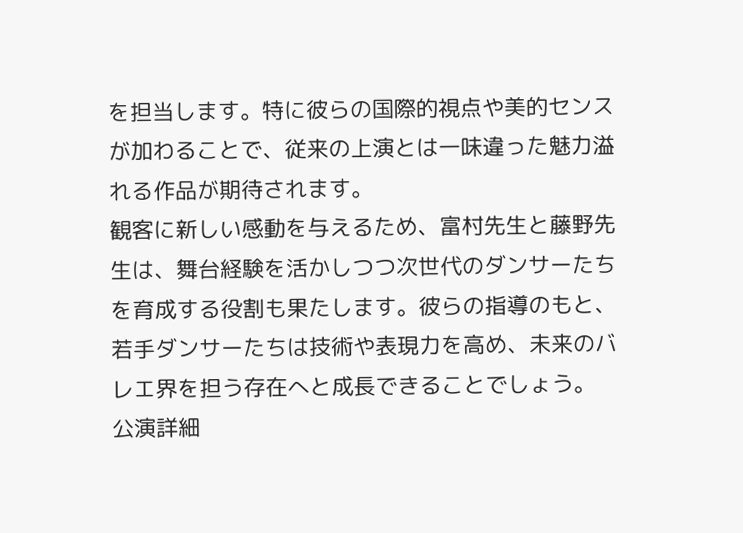を担当します。特に彼らの国際的視点や美的センスが加わることで、従来の上演とは一味違った魅力溢れる作品が期待されます。
観客に新しい感動を与えるため、富村先生と藤野先生は、舞台経験を活かしつつ次世代のダンサーたちを育成する役割も果たします。彼らの指導のもと、若手ダンサーたちは技術や表現力を高め、未来のバレエ界を担う存在へと成長できることでしょう。
公演詳細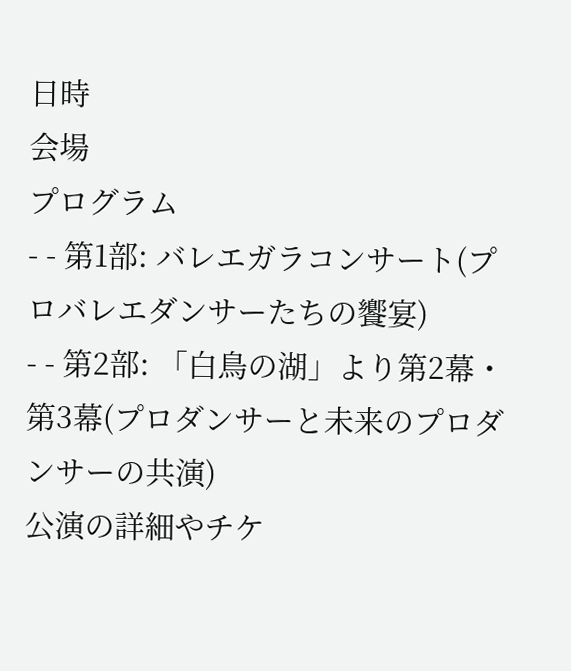日時
会場
プログラム
- - 第1部: バレエガラコンサート(プロバレエダンサーたちの饗宴)
- - 第2部: 「白鳥の湖」より第2幕・第3幕(プロダンサーと未来のプロダンサーの共演)
公演の詳細やチケ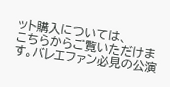ット購入については、
こちらからご覧いただけます。バレエファン必見の公演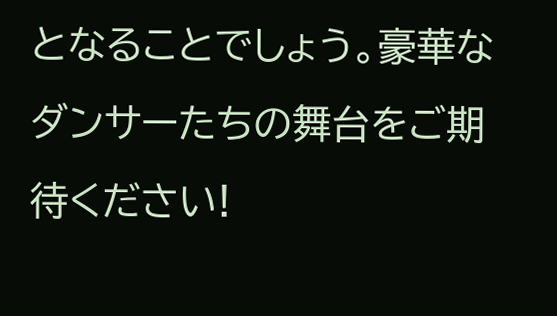となることでしょう。豪華なダンサーたちの舞台をご期待ください!